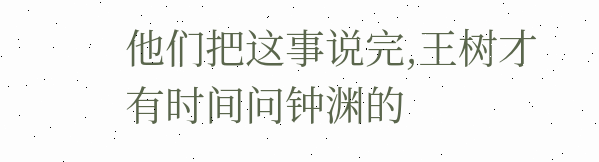他们把这事说完,王树才有时间问钟渊的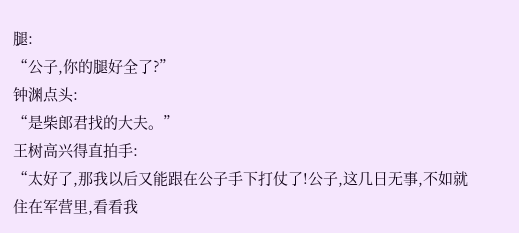腿:
“公子,你的腿好全了?”
钟渊点头:
“是柴郎君找的大夫。”
王树高兴得直拍手:
“太好了,那我以后又能跟在公子手下打仗了!公子,这几日无事,不如就住在军营里,看看我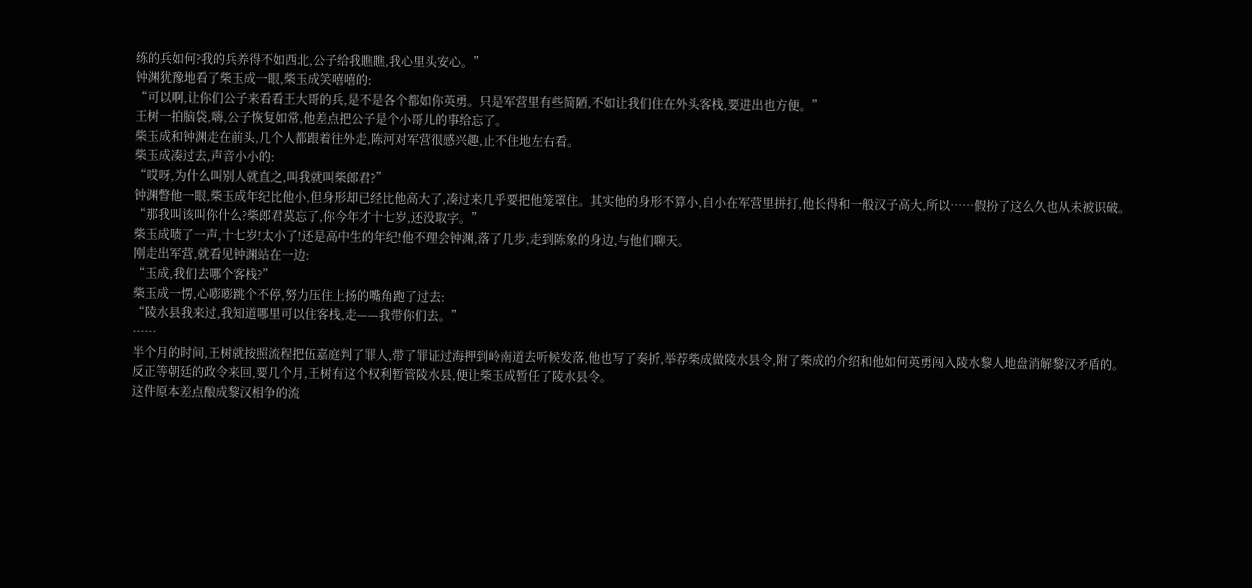练的兵如何?我的兵养得不如西北,公子给我瞧瞧,我心里头安心。”
钟渊犹豫地看了柴玉成一眼,柴玉成笑嘻嘻的:
“可以啊,让你们公子来看看王大哥的兵,是不是各个都如你英勇。只是军营里有些简陋,不如让我们住在外头客栈,要进出也方便。”
王树一拍脑袋,嗨,公子恢复如常,他差点把公子是个小哥儿的事给忘了。
柴玉成和钟渊走在前头,几个人都跟着往外走,陈河对军营很感兴趣,止不住地左右看。
柴玉成凑过去,声音小小的:
“哎呀,为什么叫别人就直之,叫我就叫柴郎君?”
钟渊瞥他一眼,柴玉成年纪比他小,但身形却已经比他高大了,凑过来几乎要把他笼罩住。其实他的身形不算小,自小在军营里拼打,他长得和一般汉子高大,所以……假扮了这么久也从未被识破。
“那我叫该叫你什么?柴郎君莫忘了,你今年才十七岁,还没取字。”
柴玉成啧了一声,十七岁!太小了!还是高中生的年纪!他不理会钟渊,落了几步,走到陈象的身边,与他们聊天。
刚走出军营,就看见钟渊站在一边:
“玉成,我们去哪个客栈?”
柴玉成一愣,心嘭嘭跳个不停,努力压住上扬的嘴角跑了过去:
“陵水县我来过,我知道哪里可以住客栈,走——我带你们去。”
……
半个月的时间,王树就按照流程把伍嘉庭判了罪人,带了罪证过海押到岭南道去听候发落,他也写了奏折,举荐柴成做陵水县令,附了柴成的介绍和他如何英勇闯入陵水黎人地盘消解黎汉矛盾的。
反正等朝廷的政令来回,要几个月,王树有这个权利暂管陵水县,便让柴玉成暂任了陵水县令。
这件原本差点酿成黎汉相争的流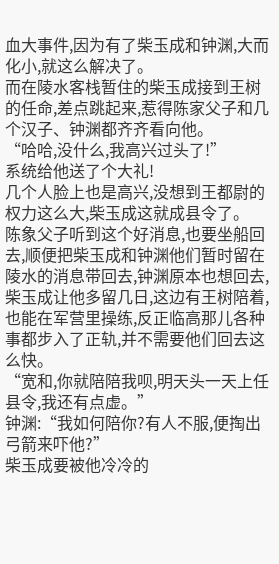血大事件,因为有了柴玉成和钟渊,大而化小,就这么解决了。
而在陵水客栈暂住的柴玉成接到王树的任命,差点跳起来,惹得陈家父子和几个汉子、钟渊都齐齐看向他。
“哈哈,没什么,我高兴过头了!”
系统给他送了个大礼!
几个人脸上也是高兴,没想到王都尉的权力这么大,柴玉成这就成县令了。
陈象父子听到这个好消息,也要坐船回去,顺便把柴玉成和钟渊他们暂时留在陵水的消息带回去,钟渊原本也想回去,柴玉成让他多留几日,这边有王树陪着,也能在军营里操练,反正临高那儿各种事都步入了正轨,并不需要他们回去这么快。
“宽和,你就陪陪我呗,明天头一天上任县令,我还有点虚。”
钟渊:“我如何陪你?有人不服,便掏出弓箭来吓他?”
柴玉成要被他冷冷的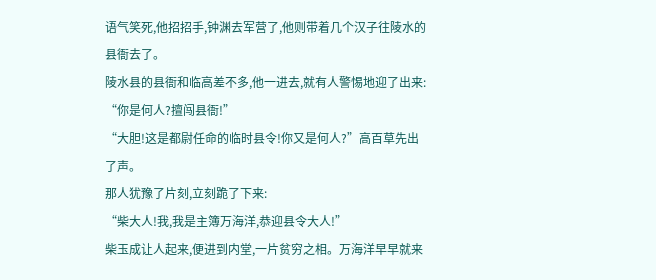语气笑死,他招招手,钟渊去军营了,他则带着几个汉子往陵水的县衙去了。
陵水县的县衙和临高差不多,他一进去,就有人警惕地迎了出来:
“你是何人?擅闯县衙!”
“大胆!这是都尉任命的临时县令!你又是何人?”高百草先出了声。
那人犹豫了片刻,立刻跪了下来:
“柴大人!我,我是主簿万海洋,恭迎县令大人!”
柴玉成让人起来,便进到内堂,一片贫穷之相。万海洋早早就来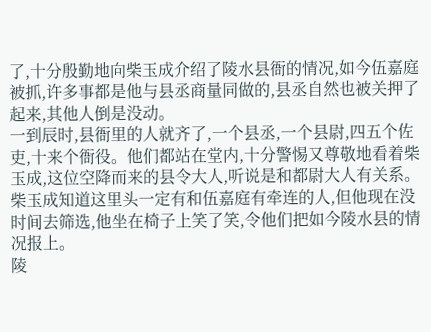了,十分殷勤地向柴玉成介绍了陵水县衙的情况,如今伍嘉庭被抓,许多事都是他与县丞商量同做的,县丞自然也被关押了起来,其他人倒是没动。
一到辰时,县衙里的人就齐了,一个县丞,一个县尉,四五个佐吏,十来个衙役。他们都站在堂内,十分警惕又尊敬地看着柴玉成,这位空降而来的县令大人,听说是和都尉大人有关系。
柴玉成知道这里头一定有和伍嘉庭有牵连的人,但他现在没时间去筛选,他坐在椅子上笑了笑,令他们把如今陵水县的情况报上。
陵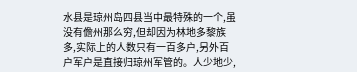水县是琼州岛四县当中最特殊的一个,虽没有儋州那么穷,但却因为林地多黎族多,实际上的人数只有一百多户,另外百户军户是直接归琼州军管的。人少地少,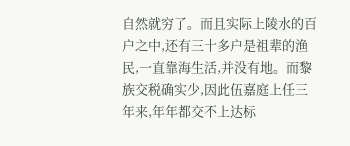自然就穷了。而且实际上陵水的百户之中,还有三十多户是祖辈的渔民,一直靠海生活,并没有地。而黎族交税确实少,因此伍嘉庭上任三年来,年年都交不上达标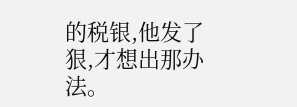的税银,他发了狠,才想出那办法。